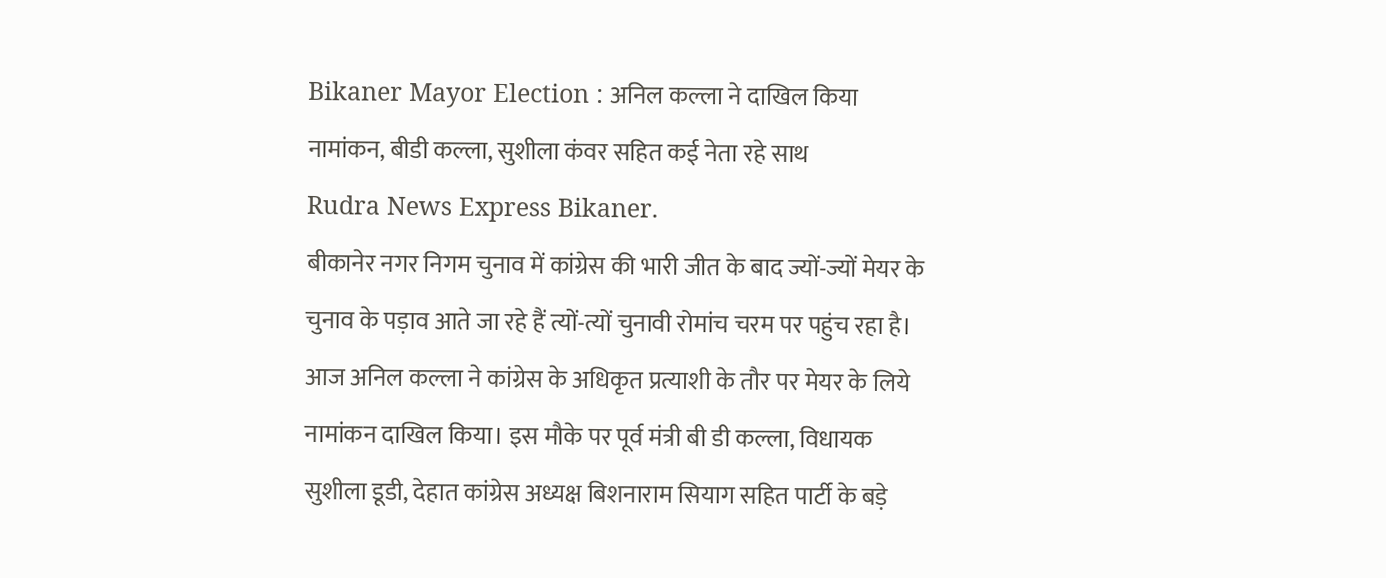Bikaner Mayor Election : अनिल कल्ला ने दाखिल किया नामांकन, बीडी कल्ला, सुशीला कंवर सहित कई नेता रहे साथ
Rudra News Express Bikaner.
बीकानेर नगर निगम चुनाव में कांग्रेस की भारी जीत के बाद ज्यों-ज्यों मेयर के चुनाव के पड़ाव आते जा रहे हैं त्यों-त्यों चुनावी रोमांच चरम पर पहुंच रहा है। आज अनिल कल्ला ने कांग्रेस के अधिकृत प्रत्याशी के तौर पर मेयर के लिये नामांकन दाखिल किया। इस मौके पर पूर्व मंत्री बी डी कल्ला, विधायक सुशीला डूडी, देहात कांग्रेस अध्यक्ष बिशनाराम सियाग सहित पार्टी के बड़े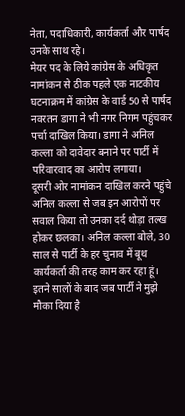नेता, पदाधिकारी, कार्यकर्ता और पार्षद उनके साथ रहे।
मेयर पद के लिये कांग्रेस के अधिकृत नामांकन से ठीक पहले एक नाटकीय घटनाक्रम में कांग्रेस के वार्ड 50 से पार्षद नवरतन डागा ने भी नगर निगम पहुंचकर पर्चा दाखिल किया। डागा ने अनिल कल्ला को दावेदार बनाने पर पार्टी में परिवारवाद का आरोप लगाया।
दूसरी ओर नामांकन दाखिल करने पहुंचे अनिल कल्ला से जब इन आरोपों पर सवाल किया तो उनका दर्द थोड़ा तल्ख होकर छलका। अनिल कल्ला बोले, 30 साल से पार्टी के हर चुनाव में बूथ कार्यकर्ता की तरह काम कर रहा हूं। इतने सालों के बाद जब पार्टी ने मुझे मौका दिया है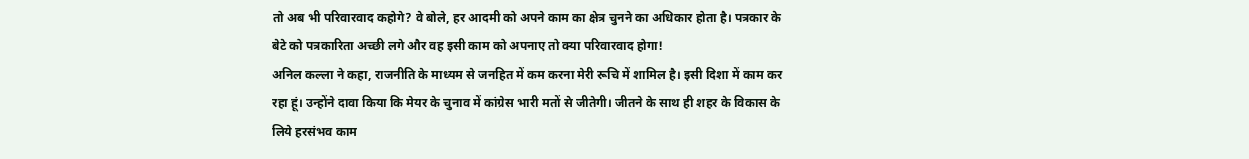तो अब भी परिवारवाद कहोगे? वे बोले, हर आदमी को अपने काम का क्षेत्र चुनने का अधिकार होता है। पत्रकार के बेटे को पत्रकारिता अच्छी लगे और वह इसी काम को अपनाए तो क्या परिवारवाद होगा!
अनिल कल्ला ने कहा, राजनीति के माध्यम से जनहित में कम करना मेरी रूचि में शामिल है। इसी दिशा में काम कर रहा हूं। उन्होंने दावा किया कि मेयर के चुनाव में कांग्रेस भारी मतों से जीतेगी। जीतने के साथ ही शहर के विकास के लिये हरसंभव काम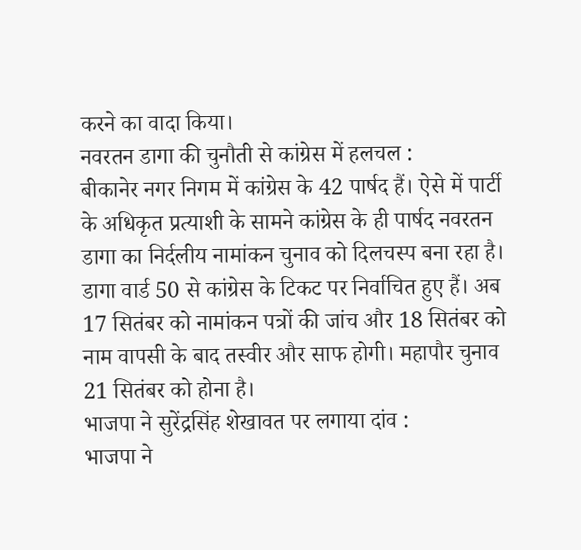करने का वादा किया।
नवरतन डागा की चुनौती से कांग्रेस में हलचल :
बीकानेर नगर निगम में कांग्रेस के 42 पार्षद हैं। ऐसे में पार्टी के अधिकृत प्रत्याशी के सामने कांग्रेस के ही पार्षद नवरतन डागा का निर्दलीय नामांकन चुनाव को दिलचस्प बना रहा है। डागा वार्ड 50 से कांग्रेस के टिकट पर निर्वाचित हुए हैं। अब 17 सितंबर को नामांकन पत्रों की जांच और 18 सितंबर को नाम वापसी के बाद तस्वीर और साफ होगी। महापौर चुनाव 21 सितंबर को होना है।
भाजपा ने सुरेंद्रसिंह शेखावत पर लगाया दांव :
भाजपा ने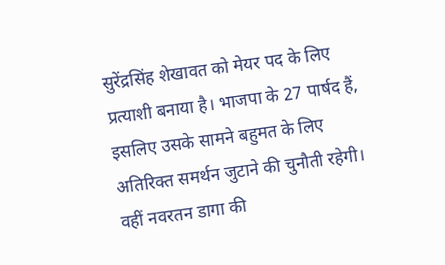सुरेंद्रसिंह शेखावत को मेयर पद के लिए प्रत्याशी बनाया है। भाजपा के 27 पार्षद हैं, इसलिए उसके सामने बहुमत के लिए अतिरिक्त समर्थन जुटाने की चुनौती रहेगी। वहीं नवरतन डागा की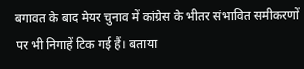बगावत के बाद मेयर चुनाव में कांग्रेस के भीतर संभावित समीकरणों पर भी निगाहें टिक गई हैं। बताया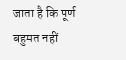जाता है कि पूर्ण बहुमत नहीं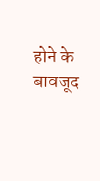होने के बावजूद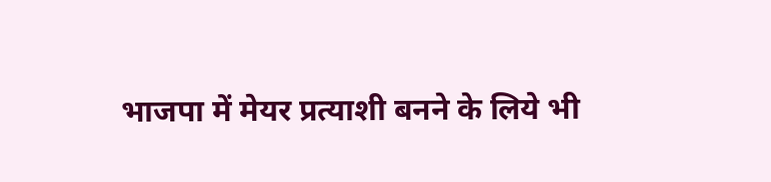भाजपा में मेयर प्रत्याशी बनने के लिये भी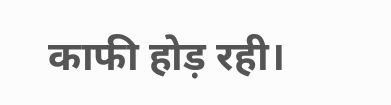काफी होड़ रही।